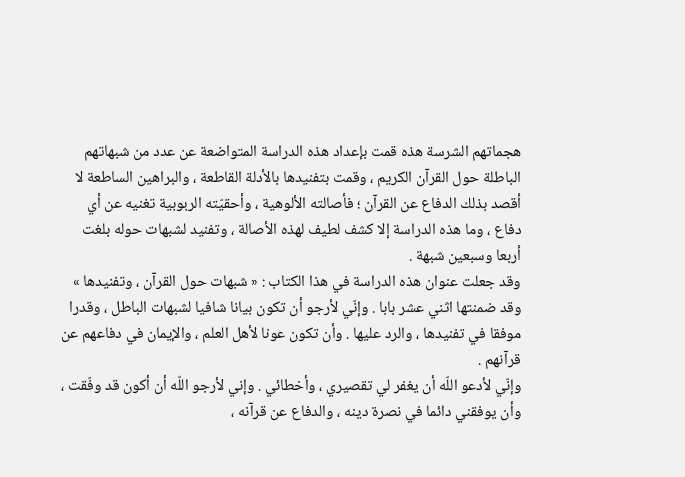هجماتهم الشرسة هذه قمت بإعداد هذه الدراسة المتواضعة عن عدد من شبهاتهم الباطلة حول القرآن الكريم ، وقمت بتفنيدها بالأدلة القاطعة ، والبراهين الساطعة لا أقصد بذلك الدفاع عن القرآن ؛ فأصالته الألوهية ، وأحقيّته الربوبية تغنيه عن أي دفاع ، وما هذه الدراسة إلا كشف لطيف لهذه الأصالة ، وتفنيد لشبهات حوله بلغت أربعا وسبعين شبهة .
وقد جعلت عنوان هذه الدراسة في هذا الكتاب : « شبهات حول القرآن ، وتفنيدها » وقد ضمنتها اثني عشر بابا . وإنّي لأرجو أن تكون بيانا شافيا لشبهات الباطل ، وقدرا موفقا في تفنيدها ، والرد عليها . وأن تكون عونا لأهل العلم ، والإيمان في دفاعهم عن قرآنهم .
وإنّي لأدعو اللّه أن يغفر لي تقصيري ، وأخطائي . وإني لأرجو اللّه أن أكون قد وفّقت ، وأن يوفقني دائما في نصرة دينه ، والدفاع عن قرآنه ،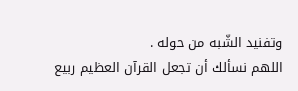وتفنيد الشّبه من حوله .
اللهم نسألك أن تجعل القرآن العظيم ربيع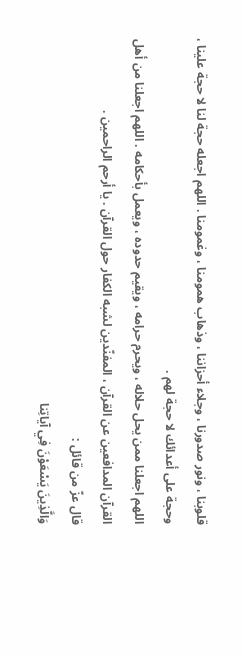قلوبنا ، ونور صدورنا ، وجلاء أحزاننا ، وذهاب همومنا ، وغمومنا . اللهم اجعله حجة لنا لا حجة علينا ، وحجة على أعدائك لا حجة لهم .
اللهم اجعلنا ممن يحل حلاله ، ويحرم حرامه ، ويقيم حدوده ، ويعمل بأحكامه . اللهم اجعلنا من أهل القرآن المدافعين عن القرآن ، المفنّدين لشبه الكفار حول القرآن . يا أرحم الراحمين .
قال عزّ من قائل :
وَالَّذِينَ يَسْعَوْنَ فِي آياتِنا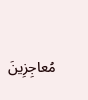مُعاجِزِينَ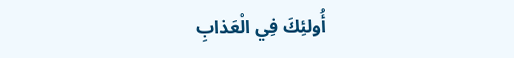أُولئِكَ فِي الْعَذابِ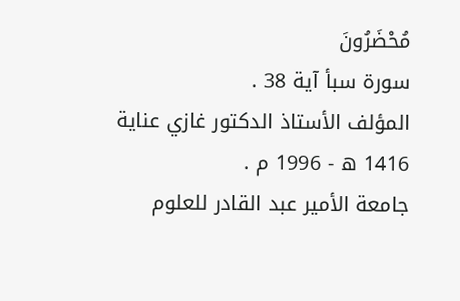مُحْضَرُونَ
سورة سبأ آية 38 .
المؤلف الأستاذ الدكتور غازي عناية 1416 ه - 1996 م .
جامعة الأمير عبد القادر للعلوم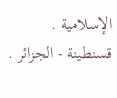الإسلامية .
قسنطينة - الجزائر .